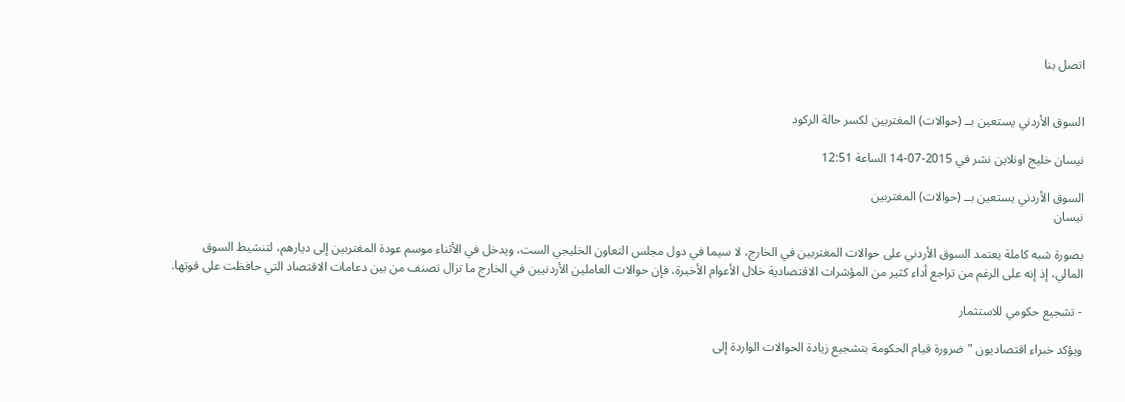اتصل بنا


السوق الأردني يستعين بــ (حوالات) المغتربين لكسر حالة الركود

نيسان خليج اونلاين نشر في 2015-07-14 الساعة 12:51

السوق الأردني يستعين بــ (حوالات) المغتربين
نيسان

بصورة شبه كاملة يعتمد السوق الأردني على حوالات المغتربين في الخارج، لا سيما في دول مجلس التعاون الخليجي الست، ويدخل في الأثناء موسم عودة المغتربين إلى ديارهم، لتنشيط السوق المالي، إذ إنه على الرغم من تراجع أداء كثير من المؤشرات الاقتصادية خلال الأعوام الأخيرة، فإن حوالات العاملين الأردنيين في الخارج ما تزال تصنف من بين دعامات الاقتصاد التي حافظت على قوتها.

- تشجيع حكومي للاستثمار

ويؤكد خبراء اقتصاديون "ضرورة قيام الحكومة بتشجيع زيادة الحوالات الواردة إلى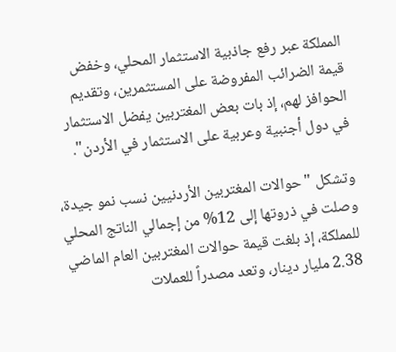المملكة عبر رفع جاذبية الاستثمار المحلي، وخفض قيمة الضرائب المفروضة على المستثمرين، وتقديم الحوافز لهم، إذ بات بعض المغتربين يفضل الاستثمار في دول أجنبية وعربية على الاستثمار في الأردن".

وتشكل "حوالات المغتربين الأردنيين نسب نمو جيدة، وصلت في ذروتها إلى 12% من إجمالي الناتج المحلي للمملكة، إذ بلغت قيمة حوالات المغتربين العام الماضي 2.38 مليار دينار، وتعد مصدراً للعملات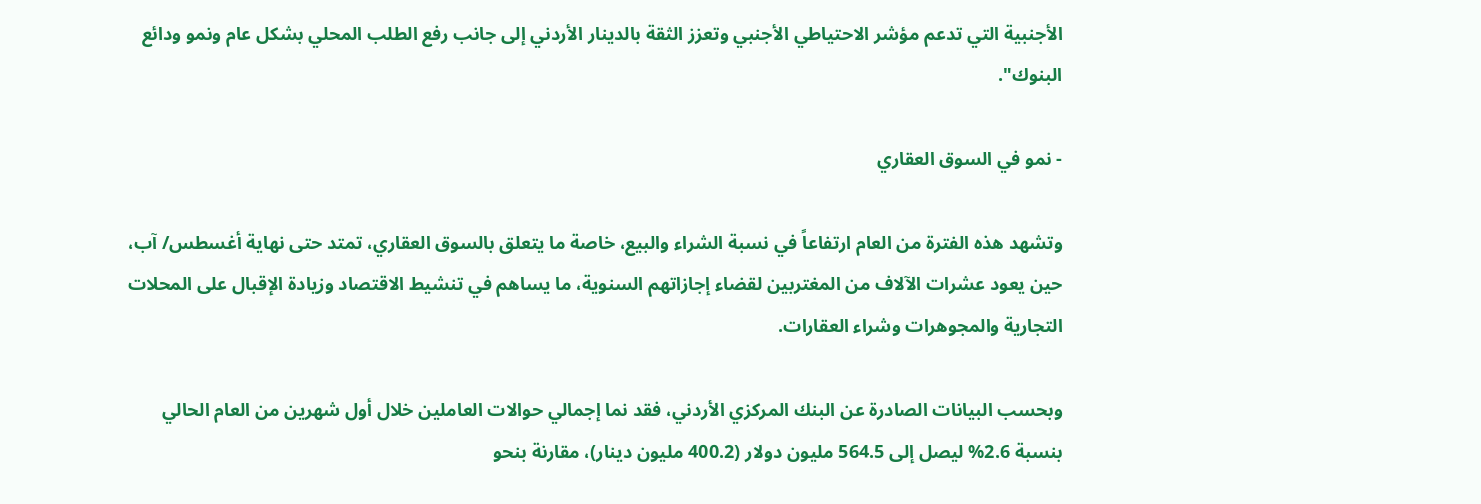الأجنبية التي تدعم مؤشر الاحتياطي الأجنبي وتعزز الثقة بالدينار الأردني إلى جانب رفع الطلب المحلي بشكل عام ونمو ودائع البنوك".

- نمو في السوق العقاري

وتشهد هذه الفترة من العام ارتفاعاً في نسبة الشراء والبيع، خاصة ما يتعلق بالسوق العقاري، تمتد حتى نهاية أغسطس/ آب، حين يعود عشرات الآلاف من المغتربين لقضاء إجازاتهم السنوية، ما يساهم في تنشيط الاقتصاد وزيادة الإقبال على المحلات التجارية والمجوهرات وشراء العقارات.

وبحسب البيانات الصادرة عن البنك المركزي الأردني، فقد نما إجمالي حوالات العاملين خلال أول شهرين من العام الحالي بنسبة 2.6% ليصل إلى 564.5 مليون دولار (400.2 مليون دينار)، مقارنة بنحو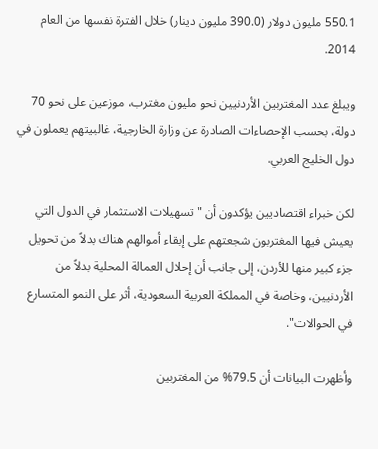550.1 مليون دولار (390.0 مليون دينار) خلال الفترة نفسها من العام 2014.

ويبلغ عدد المغتربين الأردنيين نحو مليون مغترب، موزعين على نحو 70 دولة، بحسب الإحصاءات الصادرة عن وزارة الخارجية، غالبيتهم يعملون في دول الخليج العربي.

لكن خبراء اقتصاديين يؤكدون أن "تسهيلات الاستثمار في الدول التي يعيش فيها المغتربون شجعتهم على إبقاء أموالهم هناك بدلاً من تحويل جزء كبير منها للأردن، إلى جانب أن إحلال العمالة المحلية بدلاً من الأردنيين، وخاصة في المملكة العربية السعودية، أثر على النمو المتسارع في الحوالات".

وأظهرت البيانات أن 79.5% من المغتربين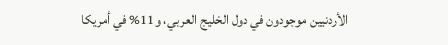الأردنيين موجودون في دول الخليج العربي، و11% في أمريكا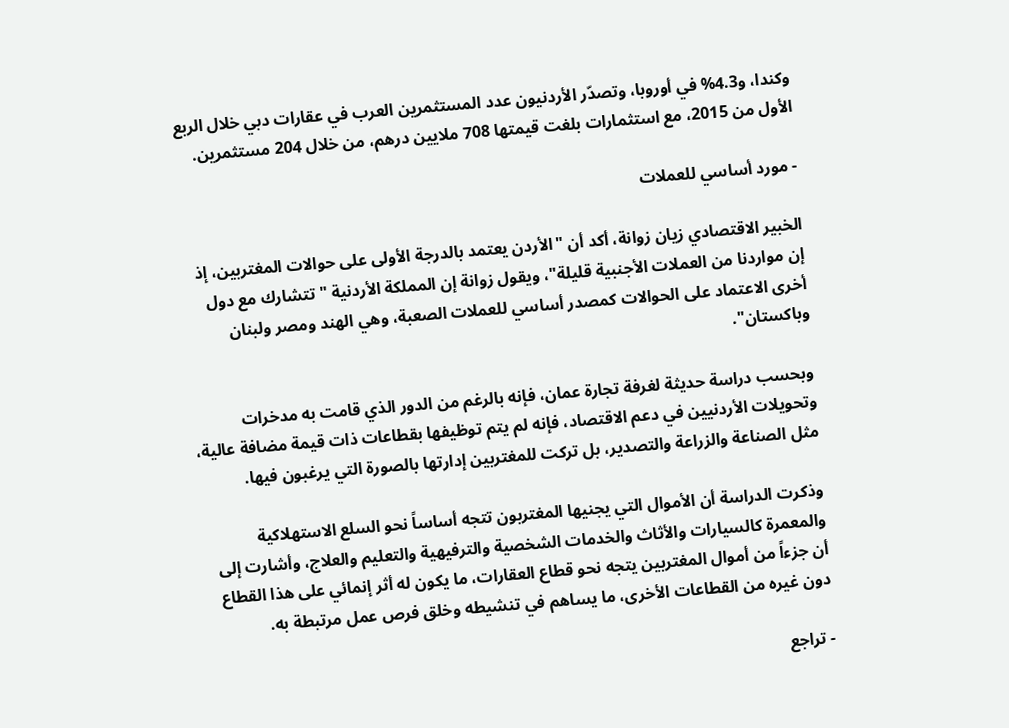وكندا، و4.3% في أوروبا، وتصدّر الأردنيون عدد المستثمرين العرب في عقارات دبي خلال الربع الأول من 2015، مع استثمارات بلغت قيمتها 708 ملايين درهم، من خلال 204 مستثمرين.

- مورد أساسي للعملات

الخبير الاقتصادي زيان زوانة، أكد أن "الأردن يعتمد بالدرجة الأولى على حوالات المغتربين، إذ إن مواردنا من العملات الأجنبية قليلة"، ويقول زوانة إن المملكة الأردنية "تتشارك مع دول أخرى الاعتماد على الحوالات كمصدر أساسي للعملات الصعبة، وهي الهند ومصر ولبنان وباكستان".

وبحسب دراسة حديثة لغرفة تجارة عمان، فإنه بالرغم من الدور الذي قامت به مدخرات وتحويلات الأردنيين في دعم الاقتصاد، فإنه لم يتم توظيفها بقطاعات ذات قيمة مضافة عالية، مثل الصناعة والزراعة والتصدير، بل تركت للمغتربين إدارتها بالصورة التي يرغبون فيها.

وذكرت الدراسة أن الأموال التي يجنيها المغتربون تتجه أساساً نحو السلع الاستهلاكية والمعمرة كالسيارات والأثاث والخدمات الشخصية والترفيهية والتعليم والعلاج، وأشارت إلى أن جزءاً من أموال المغتربين يتجه نحو قطاع العقارات، ما يكون له أثر إنمائي على هذا القطاع دون غيره من القطاعات الأخرى، ما يساهم في تنشيطه وخلق فرص عمل مرتبطة به.

- تراجع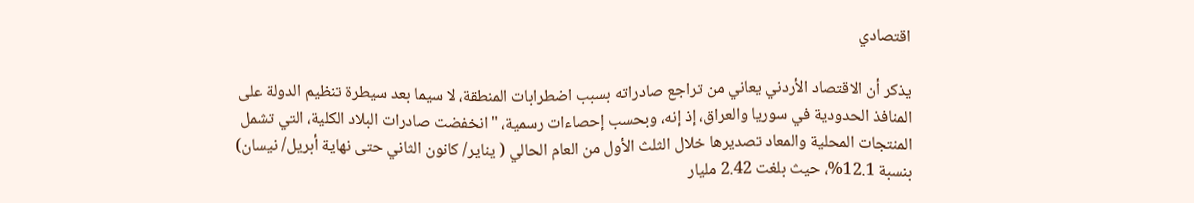اقتصادي

يذكر أن الاقتصاد الأردني يعاني من تراجع صادراته بسبب اضطرابات المنطقة، لا سيما بعد سيطرة تنظيم الدولة على المنافذ الحدودية في سوريا والعراق، إذ إنه، وبحسب إحصاءات رسمية، "انخفضت صادرات البلاد الكلية، التي تشمل المنتجات المحلية والمعاد تصديرها خلال الثلث الأول من العام الحالي ( يناير/ كانون الثاني حتى نهاية أبريل/ نيسان) بنسبة 12.1%، حيث بلغت 2.42 مليار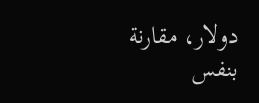دولار، مقارنة بنفس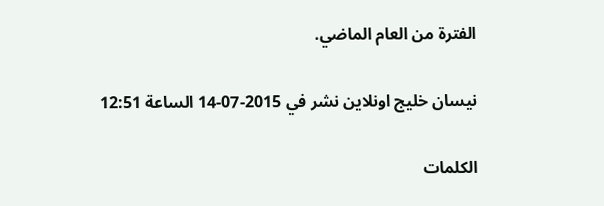الفترة من العام الماضي.

نيسان خليج اونلاين نشر في 2015-07-14 الساعة 12:51

الكلمات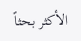الأكثر بحثاً